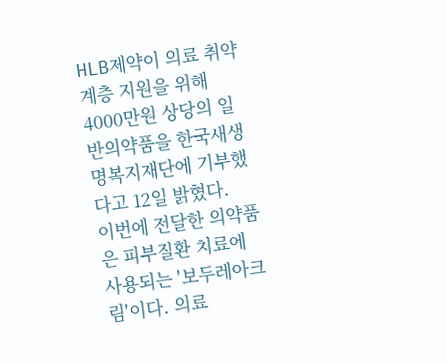HLB제약이 의료 취약계층 지원을 위해 4000만원 상당의 일반의약품을 한국새생명복지재단에 기부했다고 12일 밝혔다.
이번에 전달한 의약품은 피부질환 치료에 사용되는 '보두레아크림'이다. 의료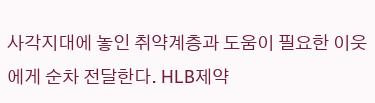사각지대에 놓인 취약계층과 도움이 필요한 이웃에게 순차 전달한다. HLB제약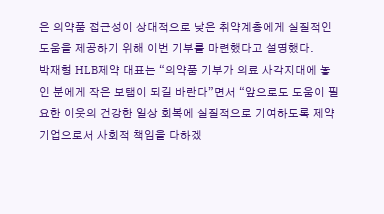은 의약품 접근성이 상대적으로 낮은 취약계층에게 실질적인 도움을 제공하기 위해 이번 기부를 마련했다고 설명했다.
박재형 HLB제약 대표는 “의약품 기부가 의료 사각지대에 놓인 분에게 작은 보탬이 되길 바란다”면서 “앞으로도 도움이 필요한 이웃의 건강한 일상 회복에 실질적으로 기여하도록 제약기업으로서 사회적 책임을 다하겠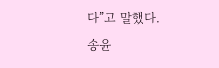다”고 말했다.
송윤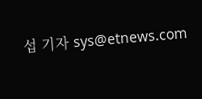섭 기자 sys@etnews.com